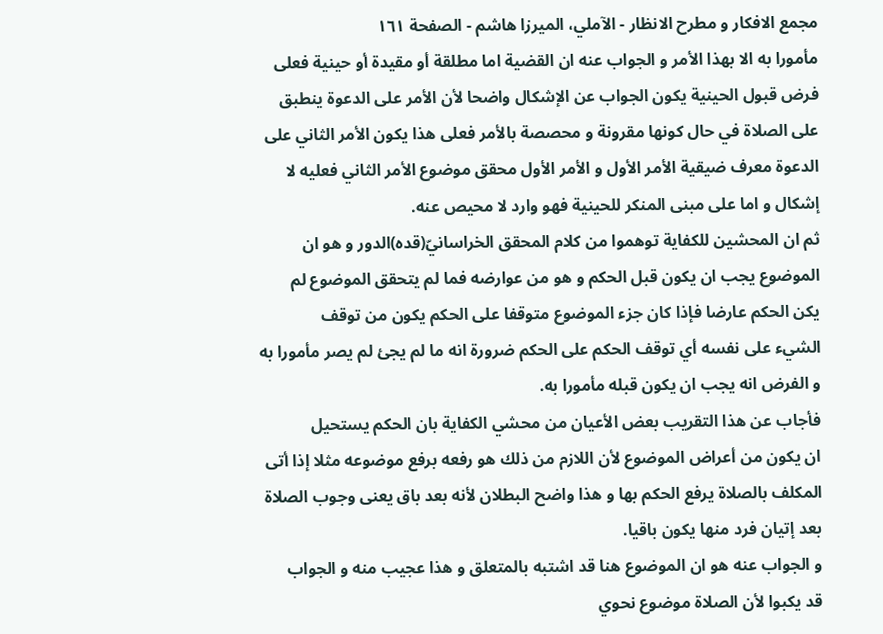مجمع الافكار و مطرح الانظار - الآملي، الميرزا هاشم - الصفحة ١٦١
مأمورا به الا بهذا الأمر و الجواب عنه ان القضية اما مطلقة أو مقيدة أو حينية فعلى
فرض قبول الحينية يكون الجواب عن الإشكال واضحا لأن الأمر على الدعوة ينطبق
على الصلاة في حال كونها مقرونة و محصصة بالأمر فعلى هذا يكون الأمر الثاني على
الدعوة معرف ضيقية الأمر الأول و الأمر الأول محقق موضوع الأمر الثاني فعليه لا
إشكال و اما على مبنى المنكر للحينية فهو وارد لا محيص عنه.
ثم ان المحشين للكفاية توهموا من كلام المحقق الخراسانيّ(قده)الدور و هو ان
الموضوع يجب ان يكون قبل الحكم و هو من عوارضه فما لم يتحقق الموضوع لم
يكن الحكم عارضا فإذا كان جزء الموضوع متوقفا على الحكم يكون من توقف
الشيء على نفسه أي توقف الحكم على الحكم ضرورة انه ما لم يجئ لم يصر مأمورا به
و الفرض انه يجب ان يكون قبله مأمورا به.
فأجاب عن هذا التقريب بعض الأعيان من محشي الكفاية بان الحكم يستحيل
ان يكون من أعراض الموضوع لأن اللازم من ذلك هو رفعه برفع موضوعه مثلا إذا أتى
المكلف بالصلاة يرفع الحكم بها و هذا واضح البطلان لأنه بعد باق يعنى وجوب الصلاة
بعد إتيان فرد منها يكون باقيا.
و الجواب عنه هو ان الموضوع هنا قد اشتبه بالمتعلق و هذا عجيب منه و الجواب
قد يكبوا لأن الصلاة موضوع نحوي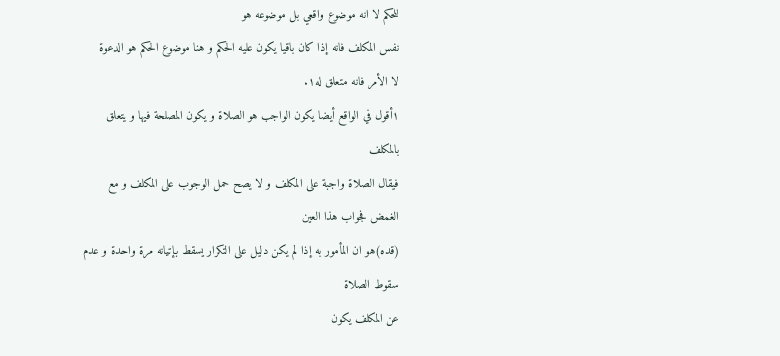للحكم لا انه موضوع واقعي بل موضوعه هو
نفس المكلف فانه إذا كان باقيا يكون عليه الحكم و هنا موضوع الحكم هو الدعوة
لا الأمر فانه متعلق له١.
١أقول في الواقع أيضا يكون الواجب هو الصلاة و يكون المصلحة فيها و يتعلق بالمكلف
فيقال الصلاة واجبة على المكلف و لا يصح حمل الوجوب على المكلف و مع الغمض فجواب هذا العين
(قده)هو ان المأمور به إذا لم يكن دليل على التكرار يسقط بإتيانه مرة واحدة و عدم سقوط الصلاة
عن المكلف يكون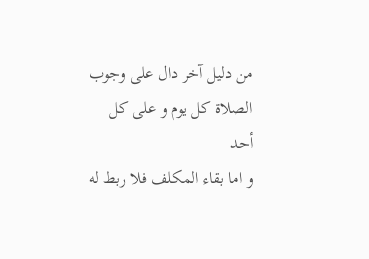من دليل آخر دال على وجوب الصلاة كل يوم و على كل أحد
و اما بقاء المكلف فلا ربط له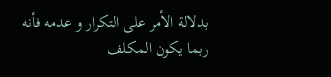بدلالة الأمر على التكرار و عدمه فأنه ربما يكون المكلف